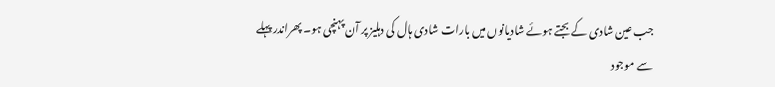جب عین شادی کے بجتے ہوئے شادیانوں میں بارات شادی ہال کی دہلیز پر آن پہنچی ہو۔ پھراندر پہلے سے موجود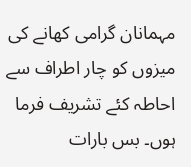مہمانان گرامی کھانے کی میزوں کو چار اطراف سے احاطہ کئے تشریف فرما ہوں۔ بس بارات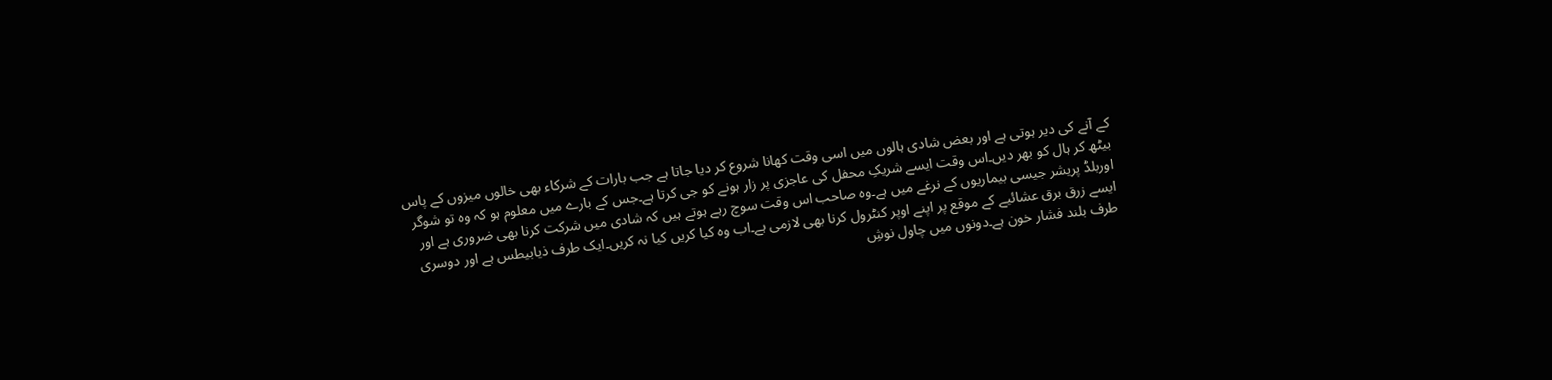کے آنے کی دیر ہوتی ہے اور بعض شادی ہالوں میں اسی وقت کھانا شروع کر دیا جاتا ہے جب بارات کے شرکاء بھی خالوں میزوں کے پاس بیٹھ کر ہال کو بھر دیں۔اس وقت ایسے شریکِ محفل کی عاجزی پر زار ہونے کو جی کرتا ہے۔جس کے بارے میں معلوم ہو کہ وہ تو شوگر اوربلڈ پریشر جیسی بیماریوں کے نرغے میں ہے۔وہ صاحب اس وقت سوچ رہے ہوتے ہیں کہ شادی میں شرکت کرنا بھی ضروری ہے اور ایسے زرق برق عشائیے کے موقع پر اپنے اوپر کنٹرول کرنا بھی لازمی ہے۔اب وہ کیا کریں کیا نہ کریں۔ایک طرف ذیابیطس ہے اور دوسری طرف بلند فشار خون ہے۔دونوں میں چاول نوشِ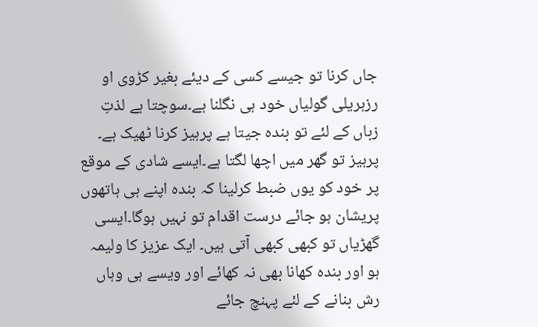جاں کرنا تو جیسے کسی کے دیئے بغیر کڑوی او رزہریلی گولیاں خود ہی نگلنا ہے۔سوچتا ہے لذتِ زباں کے لئے تو بندہ جیتا ہے پرہیز کرنا ٹھیک ہے۔ پرہیز تو گھر میں اچھا لگتا ہے۔ایسے شادی کے موقع پر خود کو یوں ضبط کرلینا کہ بندہ اپنے ہی ہاتھوں پریشان ہو جائے درست اقدام تو نہیں ہوگا۔ایسی گھڑیاں تو کبھی کبھی آتی ہیں۔ ایک عزیز کا ولیمہ ہو اور بندہ کھانا بھی نہ کھائے اور ویسے ہی وہاں رش بنانے کے لئے پہنچ جائے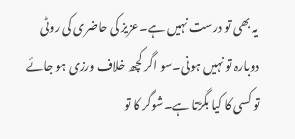یہ بھی تو درست نہیں ہے۔عزیز کی حاضری کی روٹی دوبارہ تو نہیں ہونی۔سو اگر کچھ خلاف ورزی ہو جائے تو کسی کا کیا بگڑتا ہے۔شوگر کا تو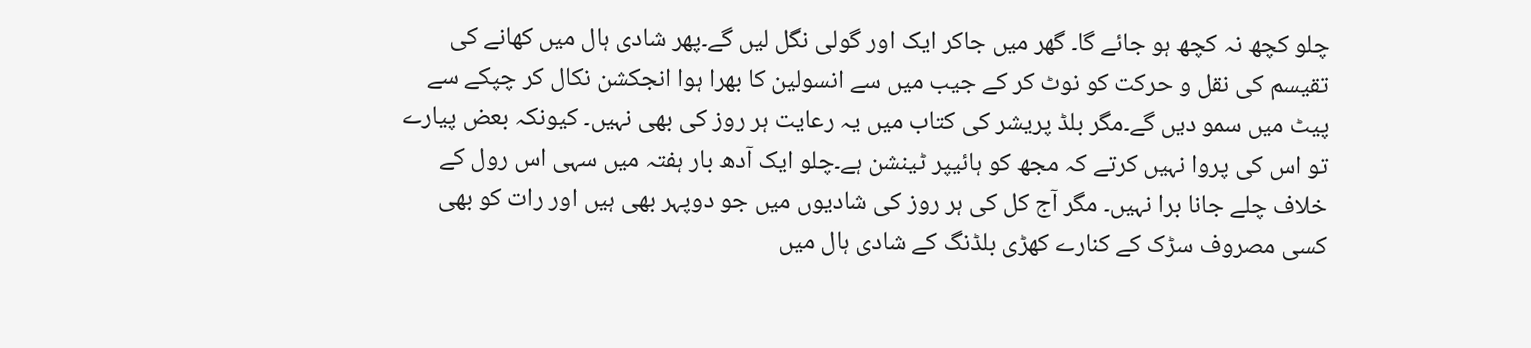چلو کچھ نہ کچھ ہو جائے گا۔ گھر میں جاکر ایک اور گولی نگل لیں گے۔پھر شادی ہال میں کھانے کی تقیسم کی نقل و حرکت کو نوٹ کر کے جیب میں سے انسولین کا بھرا ہوا انجکشن نکال کر چپکے سے پیٹ میں سمو دیں گے۔مگر بلڈ پریشر کی کتاب میں یہ رعایت ہر روز کی بھی نہیں۔ کیونکہ بعض پیارے تو اس کی پروا نہیں کرتے کہ مجھ کو ہائیپر ٹینشن ہے۔چلو ایک آدھ بار ہفتہ میں سہی اس رول کے خلاف چلے جانا برا نہیں۔ مگر آج کل کی ہر روز کی شادیوں میں جو دوپہر بھی ہیں اور رات کو بھی کسی مصروف سڑک کے کنارے کھڑی بلڈنگ کے شادی ہال میں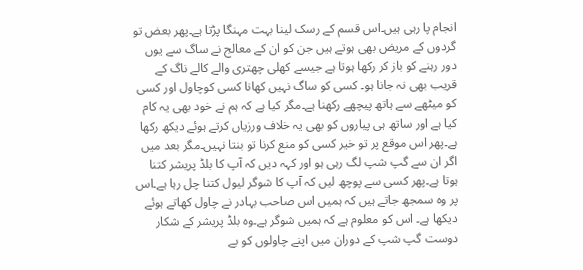انجام پا رہی ہیں۔اس قسم کے رسک لینا بہت مہنگا پڑتا ہے۔پھر بعض تو گردوں کے مریض بھی ہوتے ہیں جن کو ان کے معالج نے ساگ سے یوں دور رہنے کو باز کر رکھا ہوتا ہے جیسے کھلی چھتری والے کالے ناگ کے قریب بھی نہ جانا ہو۔ کسی کو ساگ نہیں کھانا کسی کوچاول اور کسی کو میٹھے سے ہاتھ پیچھے رکھنا ہے۔مگر کیا ہے کہ ہم نے خود بھی یہ کام کیا ہے اور ساتھ ہی پیاروں کو بھی یہ خلاف ورزیاں کرتے ہوئے دیکھ رکھا ہے۔پھر اس موقع پر تو خیر کسی کو منع کرنا تو بنتا نہیں۔مگر بعد میں اگر ان سے گپ شپ لگ رہی ہو اور کہہ دیں کہ آپ کا بلڈ پریشر کتنا ہوتا ہے۔پھر کسی سے پوچھ لیں کہ آپ کا شوگر لیول کتنا چل رہا ہے۔اس پر وہ سمجھ جاتے ہیں کہ ہمیں اس صاحب بہادر نے چاول کھاتے ہوئے دیکھا ہے۔ اس کو معلوم ہے کہ ہمیں شوگر ہے۔وہ بلڈ پریشر کے شکار دوست گپ شپ کے دوران میں اپنے چاولوں کو بے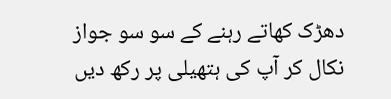دھڑک کھاتے رہنے کے سو سو جواز نکال کر آپ کی ہتھیلی پر رکھ دیں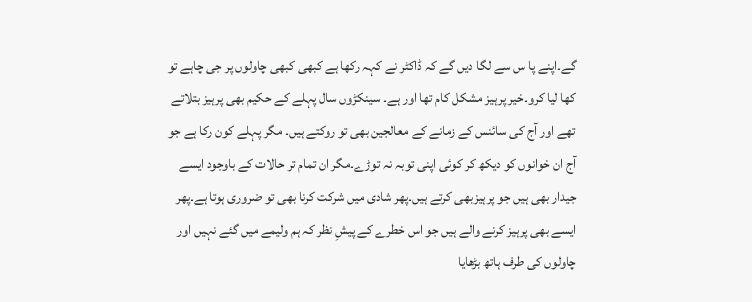گے۔اپنے پا س سے لگا دیں گے کہ ڈاکٹر نے کہہ رکھا ہے کبھی کبھی چاولوں پر جی چاہے تو کھا لیا کرو۔خیر پرہیز مشکل کام تھا اور ہے۔ سینکڑوں سال پہلے کے حکیم بھی پرہیز بتلاتے تھے اور آج کی سائنس کے زمانے کے معالجین بھی تو روکتے ہیں۔ مگر پہلے کون رکا ہے جو آج ان خوانوں کو دیکھ کر کوئی اپنی توبہ نہ توڑے۔مگر ان تمام تر حالات کے باوجود ایسے جیدار بھی ہیں جو پرہیزبھی کرتے ہیں۔پھر شادی میں شرکت کرنا بھی تو ضروری ہوتا ہے۔پھر ایسے بھی پرہیز کرنے والے ہیں جو اس خطرے کے پیشِ نظر کہ ہم ولیمے میں گئے نہیں اور چاولوں کی طرف ہاتھ بڑھایا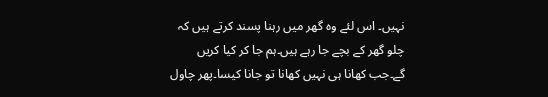نہیں۔ اس لئے وہ گھر میں رہنا پسند کرتے ہیں کہ چلو گھر کے بچے جا رہے ہیں۔ہم جا کر کیا کریں گے۔جب کھانا ہی نہیں کھانا تو جانا کیسا۔پھر چاول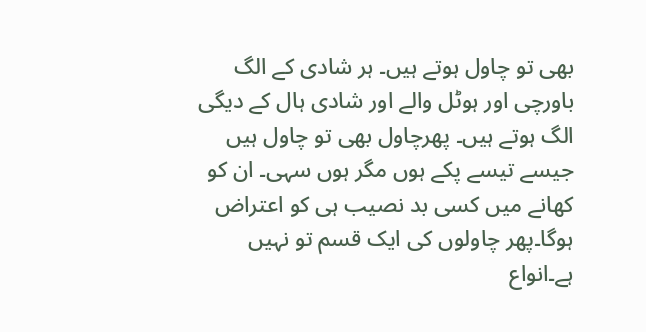بھی تو چاول ہوتے ہیں۔ ہر شادی کے الگ باورچی اور ہوٹل والے اور شادی ہال کے دیگی الگ ہوتے ہیں۔ پھرچاول بھی تو چاول ہیں جیسے تیسے پکے ہوں مگر ہوں سہی۔ ان کو کھانے میں کسی بد نصیب ہی کو اعتراض ہوگا۔پھر چاولوں کی ایک قسم تو نہیں ہے۔انواع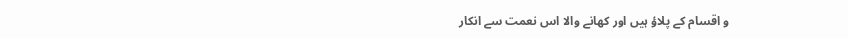و اقسام کے پلاؤ ہیں اور کھانے والا اس نعمت سے انکار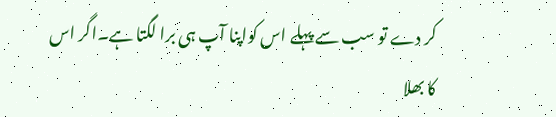کر دے تو سب سے پہلے اس کواپنا آپ ہی برا لگتا ہے۔اگر اس کا بھلا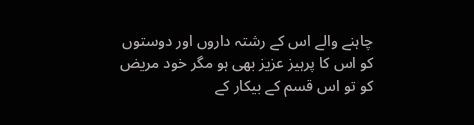چاہنے والے اس کے رشتہ داروں اور دوستوں کو اس کا پرہیز عزیز بھی ہو مگر خود مریض کو تو اس قسم کے بیکار کے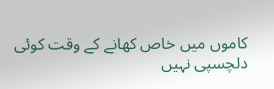کاموں میں خاص کھانے کے وقت کوئی دلچسپی نہیں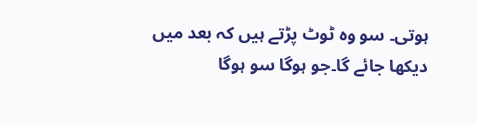ہوتی۔ سو وہ ٹوٹ پڑتے ہیں کہ بعد میں دیکھا جائے گا۔جو ہوگا سو ہوگا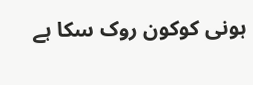ہونی کوکون روک سکا ہے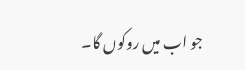جو اب میں روکوں گا۔